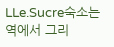LLe.Sucre숙소는 역에서 그리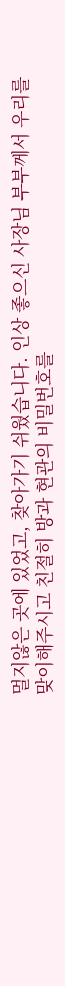멀지않은 곳에 있었고, 찾아가기 쉬웠습니다. 인상 좋으신 사장님 부부께서 우리를 맞이해주시고 친절히 방과 현관의 비밀번호를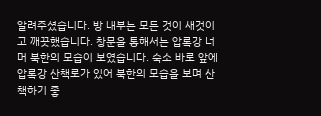알려주셨습니다. 방 내부는 모든 것이 새것이고 깨끗했습니다. 창문을 통해서는 압록강 너머 북한의 모습이 보였습니다. 숙소 바로 앞에 압록강 산책로가 있어 북한의 모습을 보며 산책하기 좋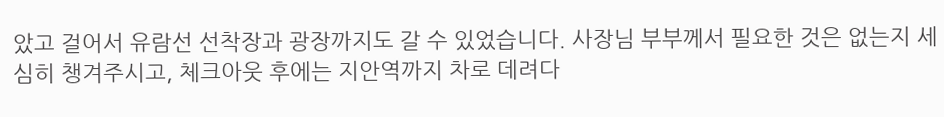았고 걸어서 유람선 선착장과 광장까지도 갈 수 있었습니다. 사장님 부부께서 필요한 것은 없는지 세심히 챙겨주시고, 체크아웃 후에는 지안역까지 차로 데려다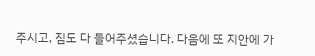주시고, 짐도 다 들어주셨습니다. 다음에 또 지안에 가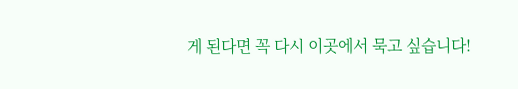게 된다면 꼭 다시 이곳에서 묵고 싶습니다!